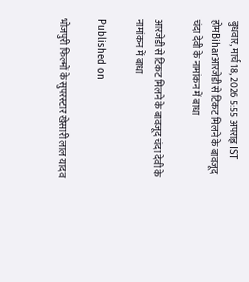बुधवार, मार्च 18, 2026 5:55 अपराह्न IST
होमBiharआरजेडी से टिकट मिलने के बावजूद चंदा देवी के नामांकन में बाधा

आरजेडी से टिकट मिलने के बावजूद चंदा देवी के नामांकन में बाधा

Published on

भोजपुरी फिल्मों के सुपरस्टार खेसारी लाल यादव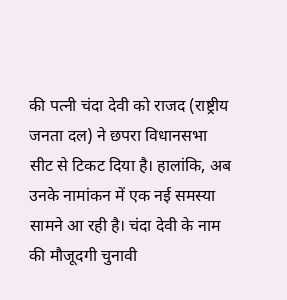की पत्नी चंदा देवी को राजद (राष्ट्रीय जनता दल) ने छपरा विधानसभा सीट से टिकट दिया है। हालांकि, अब उनके नामांकन में एक नई समस्या सामने आ रही है। चंदा देवी के नाम की मौजूदगी चुनावी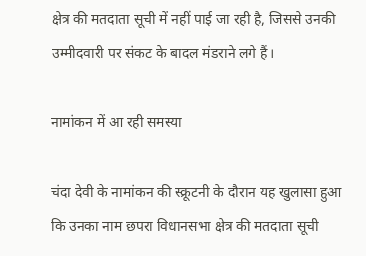क्षेत्र की मतदाता सूची में नहीं पाई जा रही है, जिससे उनकी उम्मीदवारी पर संकट के बादल मंडराने लगे हैं।

नामांकन में आ रही समस्या

चंदा देवी के नामांकन की स्क्रूटनी के दौरान यह खुलासा हुआ कि उनका नाम छपरा विधानसभा क्षेत्र की मतदाता सूची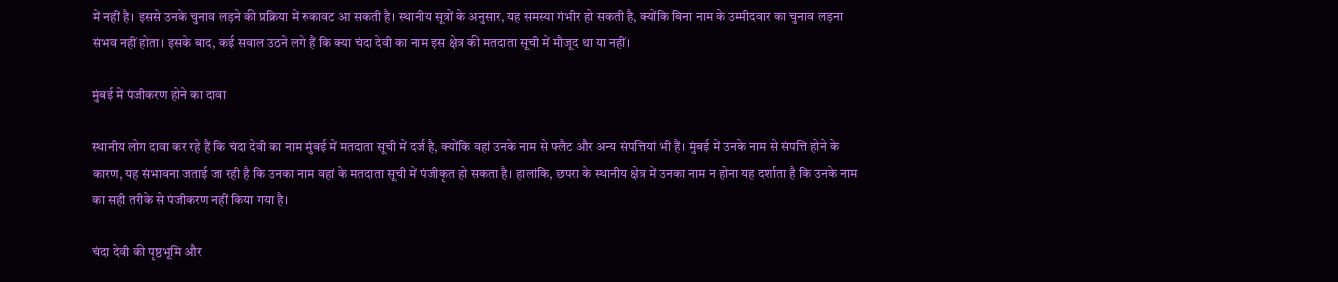में नहीं है। इससे उनके चुनाव लड़ने की प्रक्रिया में रुकावट आ सकती है। स्थानीय सूत्रों के अनुसार, यह समस्या गंभीर हो सकती है, क्योंकि बिना नाम के उम्मीदवार का चुनाव लड़ना संभव नहीं होता। इसके बाद, कई सवाल उठने लगे हैं कि क्या चंदा देवी का नाम इस क्षेत्र की मतदाता सूची में मौजूद था या नहीं।

मुंबई में पंजीकरण होने का दावा

स्थानीय लोग दावा कर रहे हैं कि चंदा देवी का नाम मुंबई में मतदाता सूची में दर्ज है, क्योंकि वहां उनके नाम से फ्लैट और अन्य संपत्तियां भी हैं। मुंबई में उनके नाम से संपत्ति होने के कारण, यह संभावना जताई जा रही है कि उनका नाम वहां के मतदाता सूची में पंजीकृत हो सकता है। हालांकि, छपरा के स्थानीय क्षेत्र में उनका नाम न होना यह दर्शाता है कि उनके नाम का सही तरीके से पंजीकरण नहीं किया गया है।

चंदा देवी की पृष्ठभूमि और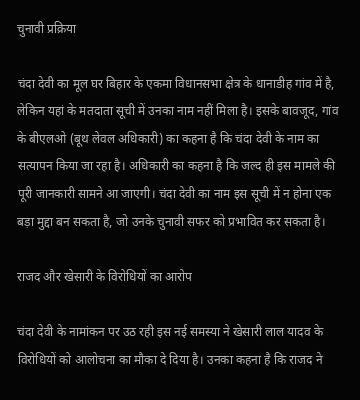चुनावी प्रक्रिया

चंदा देवी का मूल घर बिहार के एकमा विधानसभा क्षेत्र के धानाडीह गांव में है, लेकिन यहां के मतदाता सूची में उनका नाम नहीं मिला है। इसके बावजूद, गांव के बीएलओ (बूथ लेवल अधिकारी) का कहना है कि चंदा देवी के नाम का सत्यापन किया जा रहा है। अधिकारी का कहना है कि जल्द ही इस मामले की पूरी जानकारी सामने आ जाएगी। चंदा देवी का नाम इस सूची में न होना एक बड़ा मुद्दा बन सकता है, जो उनके चुनावी सफर को प्रभावित कर सकता है।

राजद और खेसारी के विरोधियों का आरोप

चंदा देवी के नामांकन पर उठ रही इस नई समस्या ने खेसारी लाल यादव के विरोधियों को आलोचना का मौका दे दिया है। उनका कहना है कि राजद ने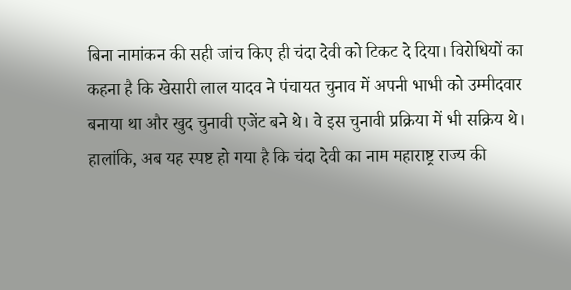बिना नामांकन की सही जांच किए ही चंदा देवी को टिकट दे दिया। विरोधियों का कहना है कि खेसारी लाल यादव ने पंचायत चुनाव में अपनी भाभी को उम्मीदवार बनाया था और खुद चुनावी एजेंट बने थे। वे इस चुनावी प्रक्रिया में भी सक्रिय थे। हालांकि, अब यह स्पष्ट हो गया है कि चंदा देवी का नाम महाराष्ट्र राज्य की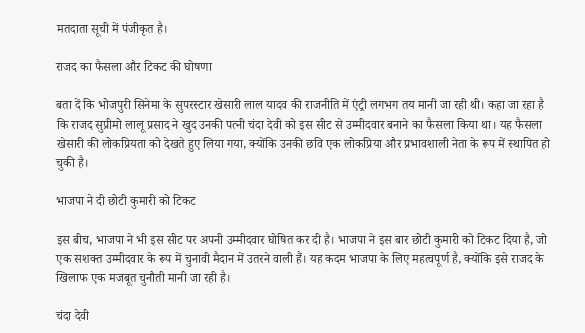मतदाता सूची में पंजीकृत है।

राजद का फैसला और टिकट की घोषणा

बता दें कि भोजपुरी सिनेमा के सुपरस्टार खेसारी लाल यादव की राजनीति में एंट्री लगभग तय मानी जा रही थी। कहा जा रहा है कि राजद सुप्रीमो लालू प्रसाद ने खुद उनकी पत्नी चंदा देवी को इस सीट से उम्मीदवार बनाने का फैसला किया था। यह फैसला खेसारी की लोकप्रियता को देखते हुए लिया गया, क्योंकि उनकी छवि एक लोकप्रिया और प्रभावशाली नेता के रूप में स्थापित हो चुकी है।

भाजपा ने दी छोटी कुमारी को टिकट

इस बीच, भाजपा ने भी इस सीट पर अपनी उम्मीदवार घोषित कर दी है। भाजपा ने इस बार छोटी कुमारी को टिकट दिया है, जो एक सशक्त उम्मीदवार के रूप में चुनावी मैदान में उतरने वाली हैं। यह कदम भाजपा के लिए महत्वपूर्ण है, क्योंकि इसे राजद के खिलाफ एक मजबूत चुनौती मानी जा रही है।

चंदा देवी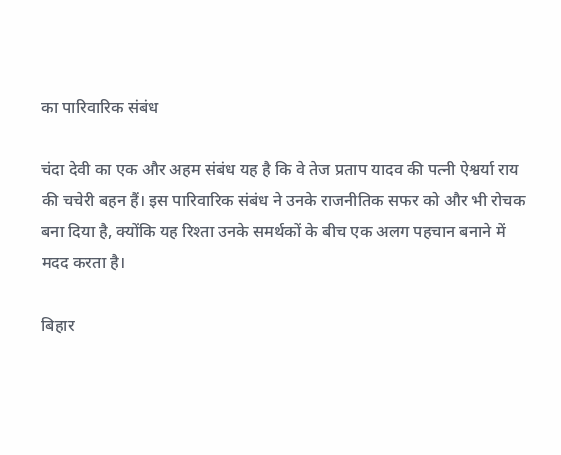का पारिवारिक संबंध

चंदा देवी का एक और अहम संबंध यह है कि वे तेज प्रताप यादव की पत्नी ऐश्वर्या राय की चचेरी बहन हैं। इस पारिवारिक संबंध ने उनके राजनीतिक सफर को और भी रोचक बना दिया है, क्योंकि यह रिश्ता उनके समर्थकों के बीच एक अलग पहचान बनाने में मदद करता है।

बिहार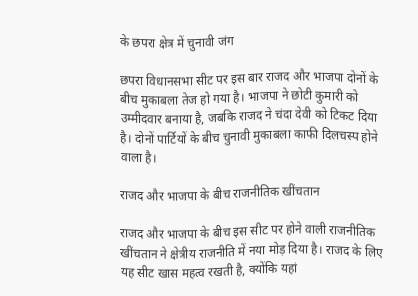के छपरा क्षेत्र में चुनावी जंग

छपरा विधानसभा सीट पर इस बार राजद और भाजपा दोनों के बीच मुकाबला तेज हो गया है। भाजपा ने छोटी कुमारी को उम्मीदवार बनाया है, जबकि राजद ने चंदा देवी को टिकट दिया है। दोनों पार्टियों के बीच चुनावी मुकाबला काफी दिलचस्प होने वाला है।

राजद और भाजपा के बीच राजनीतिक खींचतान

राजद और भाजपा के बीच इस सीट पर होने वाली राजनीतिक खींचतान ने क्षेत्रीय राजनीति में नया मोड़ दिया है। राजद के लिए यह सीट खास महत्व रखती है, क्योंकि यहां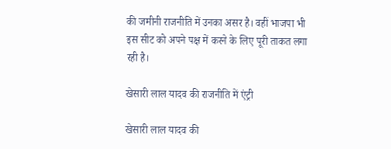की जमीनी राजनीति में उनका असर है। वहीं भाजपा भी इस सीट को अपने पक्ष में करने के लिए पूरी ताकत लगा रही है।

खेसारी लाल यादव की राजनीति में एंट्री

खेसारी लाल यादव की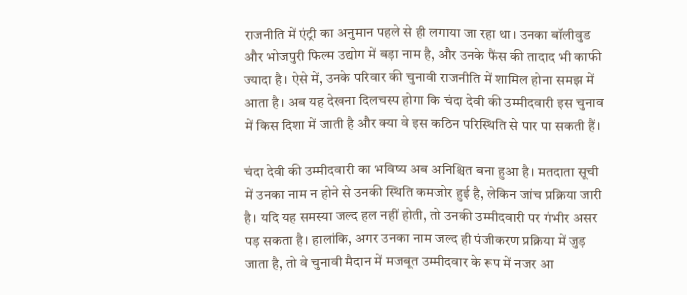राजनीति में एंट्री का अनुमान पहले से ही लगाया जा रहा था। उनका बॉलीवुड और भोजपुरी फिल्म उद्योग में बड़ा नाम है, और उनके फैंस की तादाद भी काफी ज्यादा है। ऐसे में, उनके परिवार की चुनावी राजनीति में शामिल होना समझ में आता है। अब यह देखना दिलचस्प होगा कि चंदा देवी की उम्मीदवारी इस चुनाव में किस दिशा में जाती है और क्या वे इस कठिन परिस्थिति से पार पा सकती हैं।

चंदा देवी की उम्मीदवारी का भविष्य अब अनिश्चित बना हुआ है। मतदाता सूची में उनका नाम न होने से उनकी स्थिति कमजोर हुई है, लेकिन जांच प्रक्रिया जारी है। यदि यह समस्या जल्द हल नहीं होती, तो उनकी उम्मीदवारी पर गंभीर असर पड़ सकता है। हालांकि, अगर उनका नाम जल्द ही पंजीकरण प्रक्रिया में जुड़ जाता है, तो वे चुनावी मैदान में मजबूत उम्मीदवार के रूप में नजर आ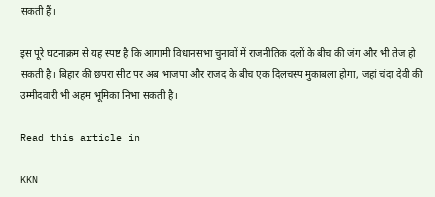सकती हैं।

इस पूरे घटनाक्रम से यह स्पष्ट है कि आगामी विधानसभा चुनावों में राजनीतिक दलों के बीच की जंग और भी तेज हो सकती है। बिहार की छपरा सीट पर अब भाजपा और राजद के बीच एक दिलचस्प मुकाबला होगा, जहां चंदा देवी की उम्मीदवारी भी अहम भूमिका निभा सकती है।

Read this article in

KKN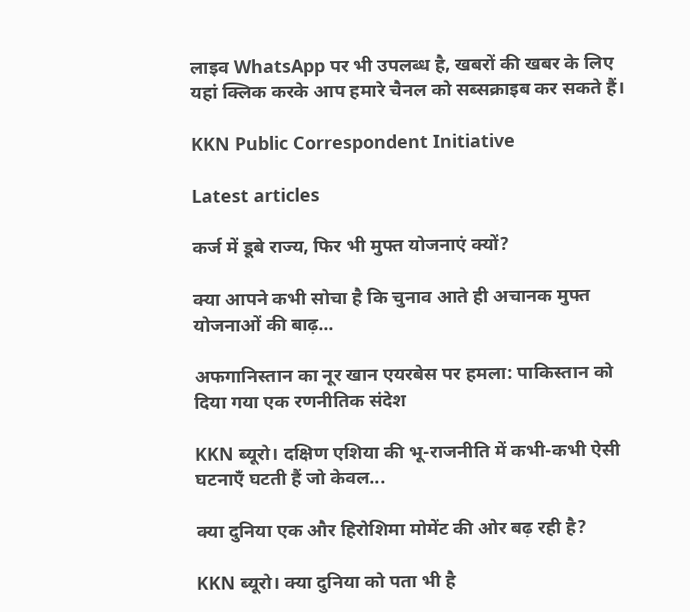लाइव WhatsApp पर भी उपलब्ध है, खबरों की खबर के लिए यहां क्लिक करके आप हमारे चैनल को सब्सक्राइब कर सकते हैं।

KKN Public Correspondent Initiative

Latest articles

कर्ज में डूबे राज्य, फिर भी मुफ्त योजनाएं क्यों?

क्या आपने कभी सोचा है कि चुनाव आते ही अचानक मुफ्त योजनाओं की बाढ़...

अफगानिस्तान का नूर खान एयरबेस पर हमला: पाकिस्तान को दिया गया एक रणनीतिक संदेश

KKN ब्यूरो। दक्षिण एशिया की भू-राजनीति में कभी-कभी ऐसी घटनाएँ घटती हैं जो केवल...

क्या दुनिया एक और हिरोशिमा मोमेंट की ओर बढ़ रही है?

KKN ब्यूरो। क्या दुनिया को पता भी है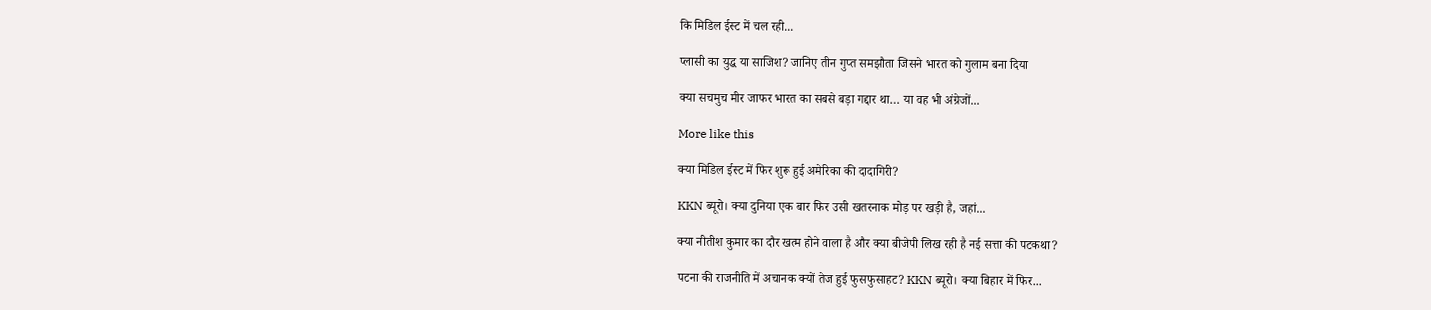कि मिडिल ईस्ट में चल रही...

प्लासी का युद्ध या साजिश? जानिए तीन गुप्त समझौता जिसने भारत को गुलाम बना दिया

क्या सचमुच मीर जाफर भारत का सबसे बड़ा गद्दार था… या वह भी अंग्रेजों...

More like this

क्या मिडिल ईस्ट में फिर शुरू हुई अमेरिका की दादागिरी?

KKN ब्यूरो। क्या दुनिया एक बार फिर उसी खतरनाक मोड़ पर खड़ी है, जहां...

क्या नीतीश कुमार का दौर खत्म होने वाला है और क्या बीजेपी लिख रही है नई सत्ता की पटकथा?

पटना की राजनीति में अचानक क्यों तेज हुई फुसफुसाहट? KKN ब्यूरो। क्या बिहार में फिर...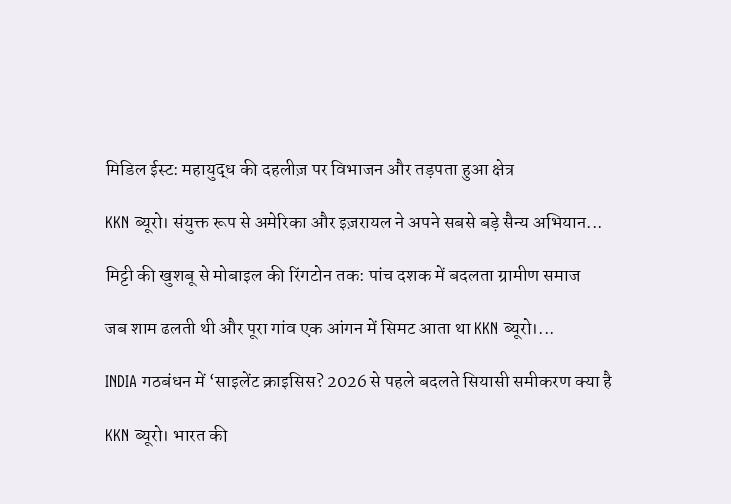मिडिल ईस्ट: महायुद्ध की दहलीज़ पर विभाजन और तड़पता हुआ क्षेत्र

KKN ब्यूरो। संयुक्त रूप से अमेरिका और इज़रायल ने अपने सबसे बड़े सैन्य अभियान...

मिट्टी की खुशबू से मोबाइल की रिंगटोन तक: पांच दशक में बदलता ग्रामीण समाज

जब शाम ढलती थी और पूरा गांव एक आंगन में सिमट आता था KKN ब्यूरो।...

INDIA गठबंधन में ‘साइलेंट क्राइसिस? 2026 से पहले बदलते सियासी समीकरण क्या है

KKN ब्यूरो। भारत की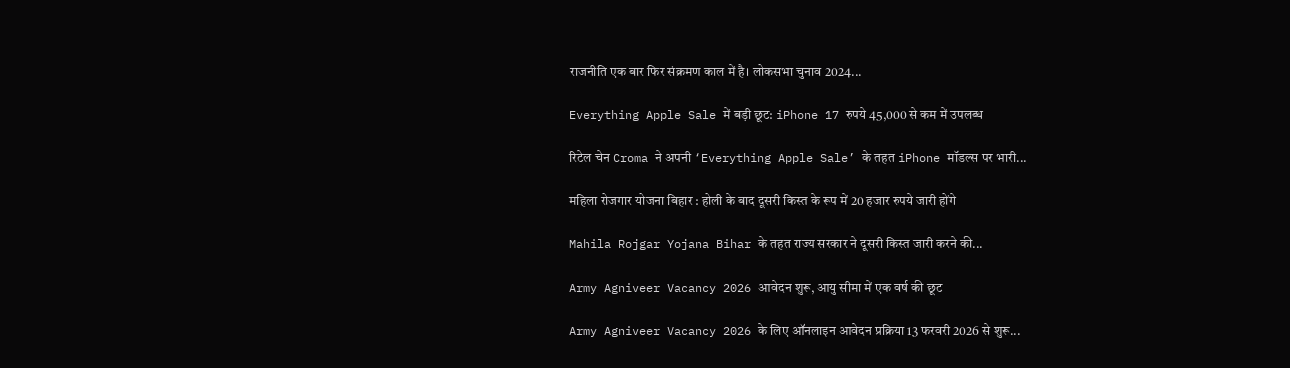राजनीति एक बार फिर संक्रमण काल में है। लोकसभा चुनाव 2024...

Everything Apple Sale में बड़ी छूट: iPhone 17 रुपये 45,000 से कम में उपलब्ध

रिटेल चेन Croma ने अपनी ‘Everything Apple Sale’ के तहत iPhone मॉडल्स पर भारी...

महिला रोजगार योजना बिहार : होली के बाद दूसरी किस्त के रूप में 20 हजार रुपये जारी होंगे

Mahila Rojgar Yojana Bihar के तहत राज्य सरकार ने दूसरी किस्त जारी करने की...

Army Agniveer Vacancy 2026 आवेदन शुरू, आयु सीमा में एक वर्ष की छूट

Army Agniveer Vacancy 2026 के लिए ऑनलाइन आवेदन प्रक्रिया 13 फरवरी 2026 से शुरू...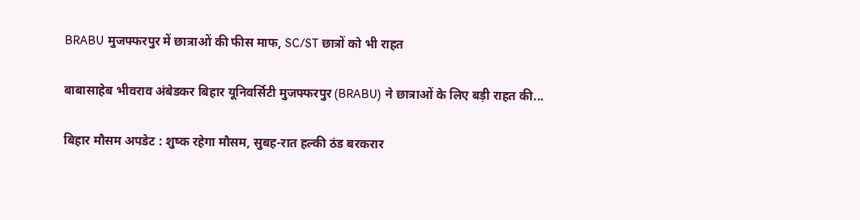BRABU मुजफ्फरपुर में छात्राओं की फीस माफ, SC/ST छात्रों को भी राहत

बाबासाहेब भीवराव अंबेडकर बिहार यूनिवर्सिटी मुजफ्फरपुर (BRABU) ने छात्राओं के लिए बड़ी राहत की...

बिहार मौसम अपडेट : शुष्क रहेगा मौसम, सुबह-रात हल्की ठंड बरकरार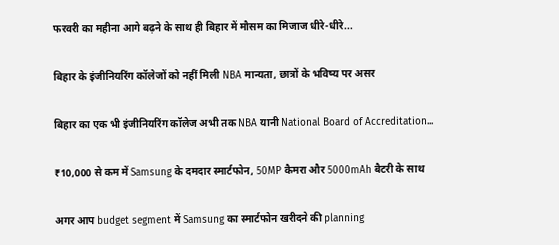फरवरी का महीना आगे बढ़ने के साथ ही बिहार में मौसम का मिजाज धीरे-धीरे...

बिहार के इंजीनियरिंग कॉलेजों को नहीं मिली NBA मान्यता, छात्रों के भविष्य पर असर

बिहार का एक भी इंजीनियरिंग कॉलेज अभी तक NBA यानी National Board of Accreditation...

₹10,000 से कम में Samsung के दमदार स्मार्टफोन, 50MP कैमरा और 5000mAh बैटरी के साथ

अगर आप budget segment में Samsung का स्मार्टफोन खरीदने की planning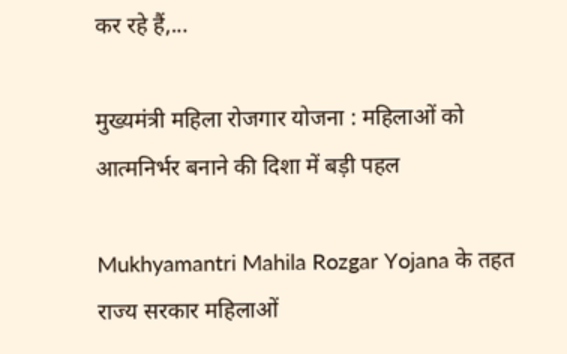कर रहे हैं,...

मुख्यमंत्री महिला रोजगार योजना : महिलाओं को आत्मनिर्भर बनाने की दिशा में बड़ी पहल

Mukhyamantri Mahila Rozgar Yojana के तहत राज्य सरकार महिलाओं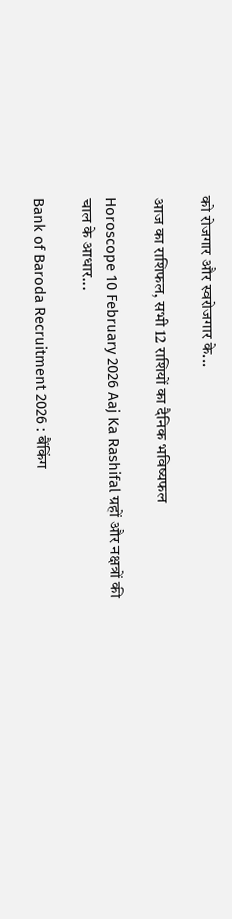को रोजगार और स्वरोजगार के...

आज का राशिफल, सभी 12 राशियों का दैनिक भविष्यफल

Horoscope 10 February 2026 Aaj Ka Rashifal ग्रहों और नक्षत्रों की चाल के आधार...

Bank of Baroda Recruitment 2026 : बैंकिंग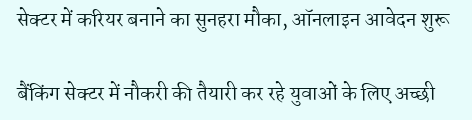सेक्टर में करियर बनाने का सुनहरा मौका, ऑनलाइन आवेदन शुरू

बैंकिंग सेक्टर में नौकरी की तैयारी कर रहे युवाओं के लिए अच्छी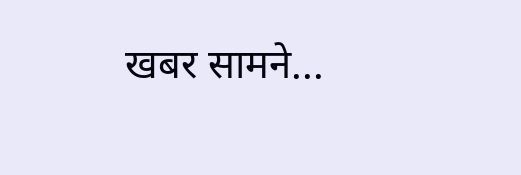खबर सामने...